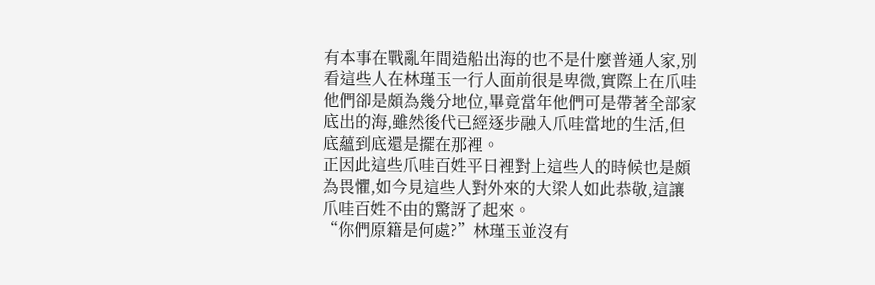有本事在戰亂年間造船出海的也不是什麼普通人家,別看這些人在林瑾玉一行人面前很是卑微,實際上在爪哇他們卻是頗為幾分地位,畢竟當年他們可是帶著全部家底出的海,雖然後代已經逐步融入爪哇當地的生活,但底蘊到底還是擺在那裡。
正因此這些爪哇百姓平日裡對上這些人的時候也是頗為畏懼,如今見這些人對外來的大梁人如此恭敬,這讓爪哇百姓不由的驚訝了起來。
“你們原籍是何處?”林瑾玉並沒有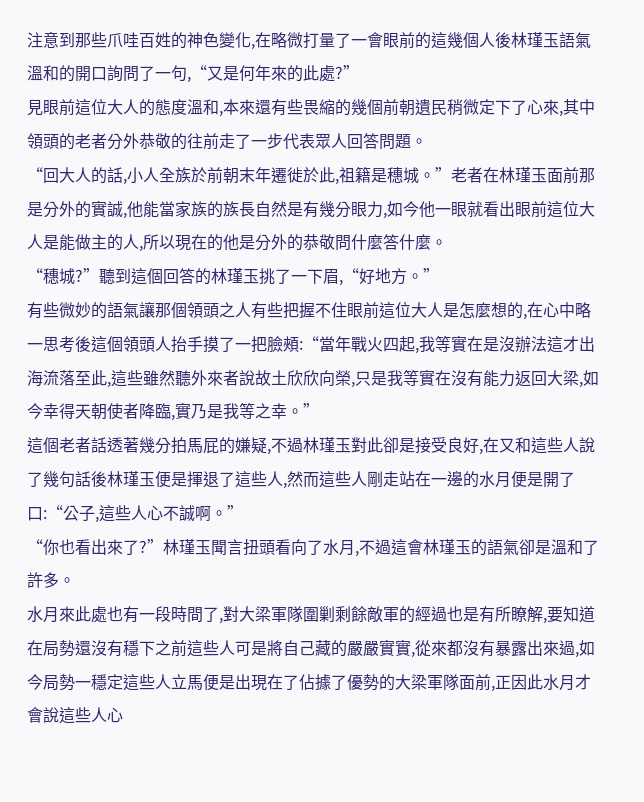注意到那些爪哇百姓的神色變化,在略微打量了一會眼前的這幾個人後林瑾玉語氣溫和的開口詢問了一句,“又是何年來的此處?”
見眼前這位大人的態度溫和,本來還有些畏縮的幾個前朝遺民稍微定下了心來,其中領頭的老者分外恭敬的往前走了一步代表眾人回答問題。
“回大人的話,小人全族於前朝末年遷徙於此,祖籍是穗城。”老者在林瑾玉面前那是分外的實誠,他能當家族的族長自然是有幾分眼力,如今他一眼就看出眼前這位大人是能做主的人,所以現在的他是分外的恭敬問什麼答什麼。
“穗城?”聽到這個回答的林瑾玉挑了一下眉,“好地方。”
有些微妙的語氣讓那個領頭之人有些把握不住眼前這位大人是怎麼想的,在心中略一思考後這個領頭人抬手摸了一把臉頰:“當年戰火四起,我等實在是沒辦法這才出海流落至此,這些雖然聽外來者說故土欣欣向榮,只是我等實在沒有能力返回大梁,如今幸得天朝使者降臨,實乃是我等之幸。”
這個老者話透著幾分拍馬屁的嫌疑,不過林瑾玉對此卻是接受良好,在又和這些人說了幾句話後林瑾玉便是揮退了這些人,然而這些人剛走站在一邊的水月便是開了口:“公子,這些人心不誠啊。”
“你也看出來了?”林瑾玉聞言扭頭看向了水月,不過這會林瑾玉的語氣卻是溫和了許多。
水月來此處也有一段時間了,對大梁軍隊圍剿剩餘敵軍的經過也是有所瞭解,要知道在局勢還沒有穩下之前這些人可是將自己藏的嚴嚴實實,從來都沒有暴露出來過,如今局勢一穩定這些人立馬便是出現在了佔據了優勢的大梁軍隊面前,正因此水月才會說這些人心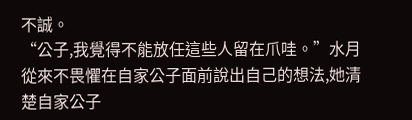不誠。
“公子,我覺得不能放任這些人留在爪哇。”水月從來不畏懼在自家公子面前說出自己的想法,她清楚自家公子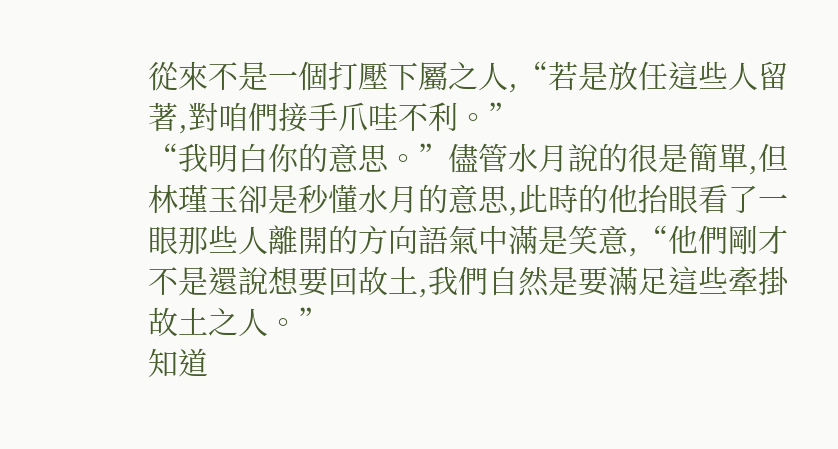從來不是一個打壓下屬之人,“若是放任這些人留著,對咱們接手爪哇不利。”
“我明白你的意思。”儘管水月說的很是簡單,但林瑾玉卻是秒懂水月的意思,此時的他抬眼看了一眼那些人離開的方向語氣中滿是笑意,“他們剛才不是還說想要回故土,我們自然是要滿足這些牽掛故土之人。”
知道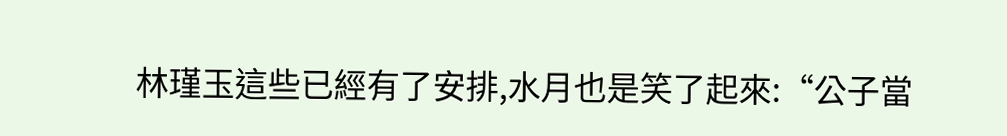林瑾玉這些已經有了安排,水月也是笑了起來:“公子當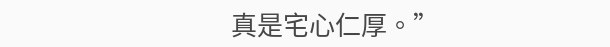真是宅心仁厚。”